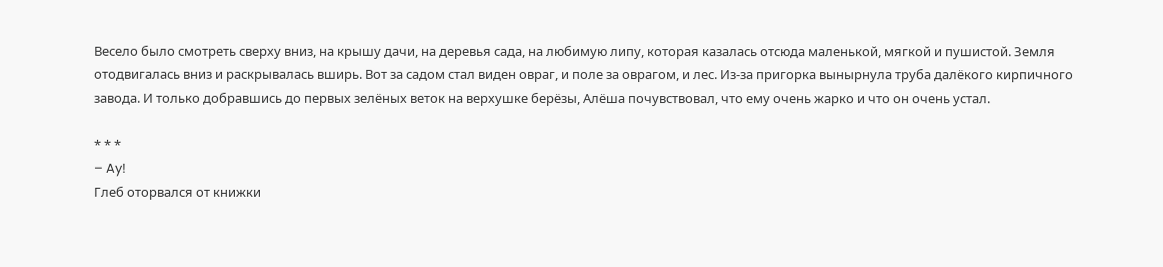Весело было смотреть сверху вниз, на крышу дачи, на деревья сада, на любимую липу, которая казалась отсюда маленькой, мягкой и пушистой. Земля отодвигалась вниз и раскрывалась вширь. Вот за садом стал виден овраг, и поле за оврагом, и лес. Из-за пригорка вынырнула труба далёкого кирпичного завода. И только добравшись до первых зелёных веток на верхушке берёзы, Алёша почувствовал, что ему очень жарко и что он очень устал.

* * *
– Ay!
Глеб оторвался от книжки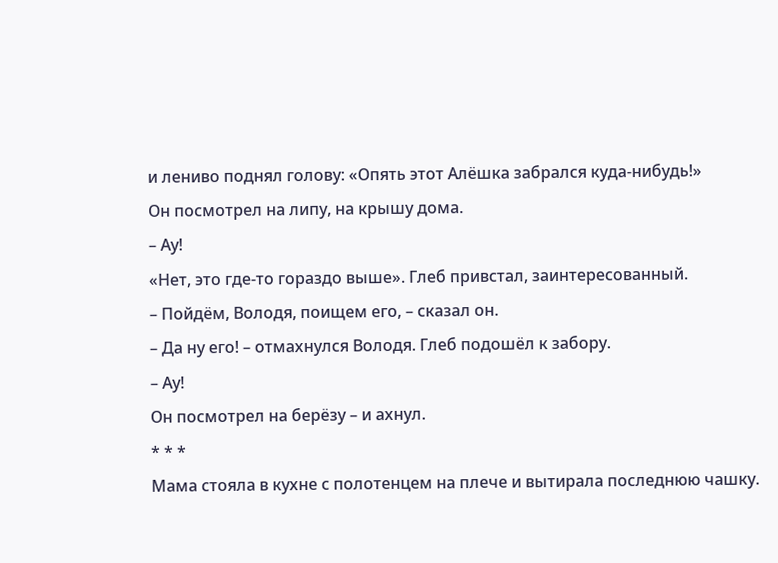и лениво поднял голову: «Опять этот Алёшка забрался куда-нибудь!»
Он посмотрел на липу, на крышу дома.
– Ау!
«Нет, это где-то гораздо выше». Глеб привстал, заинтересованный.
– Пойдём, Володя, поищем его, – сказал он.
– Да ну его! – отмахнулся Володя. Глеб подошёл к забору.
– Ау!
Он посмотрел на берёзу – и ахнул.
* * *
Мама стояла в кухне с полотенцем на плече и вытирала последнюю чашку.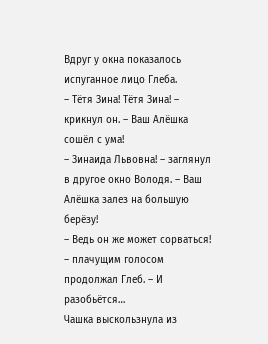Вдруг у окна показалось испуганное лицо Глеба.
– Тётя Зина! Тётя Зина! – крикнул он. – Ваш Алёшка сошёл с ума!
– Зинаида Львовна! – заглянул в другое окно Володя. – Ваш Алёшка залез на большую берёзу!
– Ведь он же может сорваться! – плачущим голосом продолжал Глеб. – И разобьётся…
Чашка выскользнула из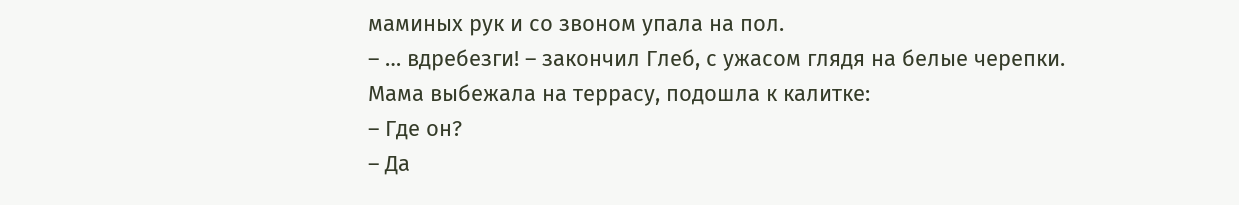маминых рук и со звоном упала на пол.
– … вдребезги! – закончил Глеб, с ужасом глядя на белые черепки.
Мама выбежала на террасу, подошла к калитке:
– Где он?
– Да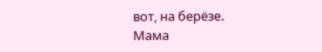вот, на берёзе.
Мама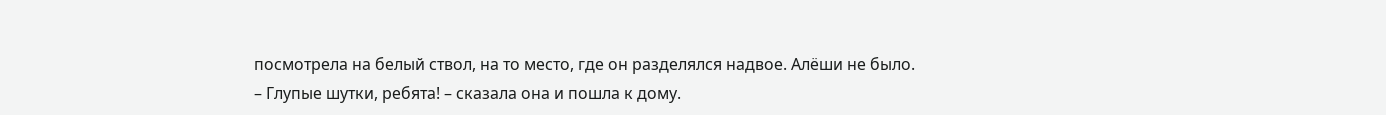посмотрела на белый ствол, на то место, где он разделялся надвое. Алёши не было.
– Глупые шутки, ребята! – сказала она и пошла к дому.